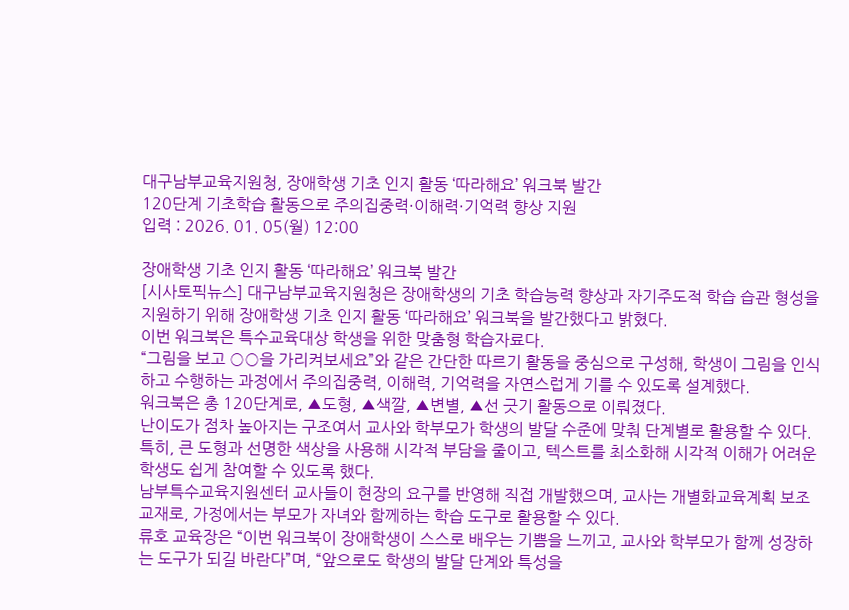대구남부교육지원청, 장애학생 기초 인지 활동 ‘따라해요’ 워크북 발간
120단계 기초학습 활동으로 주의집중력·이해력·기억력 향상 지원
입력 : 2026. 01. 05(월) 12:00

장애학생 기초 인지 활동 ‘따라해요’ 워크북 발간
[시사토픽뉴스] 대구남부교육지원청은 장애학생의 기초 학습능력 향상과 자기주도적 학습 습관 형성을 지원하기 위해 장애학생 기초 인지 활동 ‘따라해요’ 워크북을 발간했다고 밝혔다.
이번 워크북은 특수교육대상 학생을 위한 맞춤형 학습자료다.
“그림을 보고 ○○을 가리켜보세요”와 같은 간단한 따르기 활동을 중심으로 구성해, 학생이 그림을 인식하고 수행하는 과정에서 주의집중력, 이해력, 기억력을 자연스럽게 기를 수 있도록 설계했다.
워크북은 총 120단계로, ▲도형, ▲색깔, ▲변별, ▲선 긋기 활동으로 이뤄졌다.
난이도가 점차 높아지는 구조여서 교사와 학부모가 학생의 발달 수준에 맞춰 단계별로 활용할 수 있다.
특히, 큰 도형과 선명한 색상을 사용해 시각적 부담을 줄이고, 텍스트를 최소화해 시각적 이해가 어려운 학생도 쉽게 참여할 수 있도록 했다.
남부특수교육지원센터 교사들이 현장의 요구를 반영해 직접 개발했으며, 교사는 개별화교육계획 보조 교재로, 가정에서는 부모가 자녀와 함께하는 학습 도구로 활용할 수 있다.
류호 교육장은 “이번 워크북이 장애학생이 스스로 배우는 기쁨을 느끼고, 교사와 학부모가 함께 성장하는 도구가 되길 바란다”며, “앞으로도 학생의 발달 단계와 특성을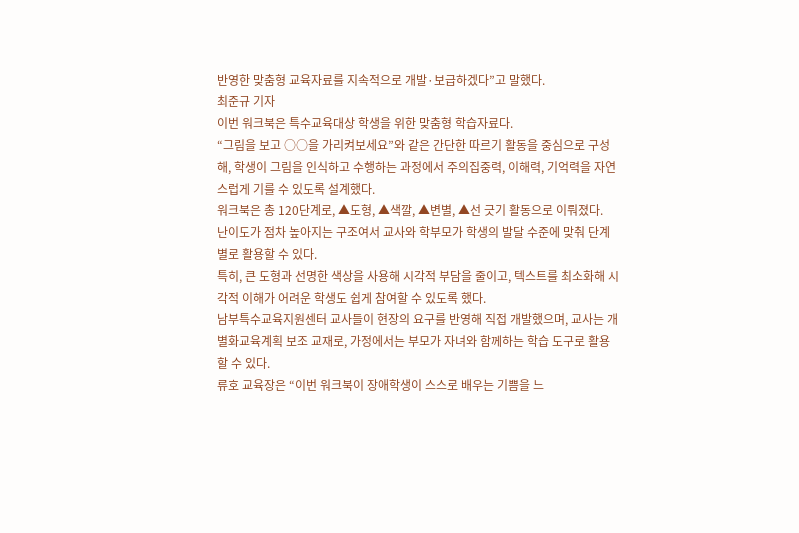반영한 맞춤형 교육자료를 지속적으로 개발·보급하겠다”고 말했다.
최준규 기자
이번 워크북은 특수교육대상 학생을 위한 맞춤형 학습자료다.
“그림을 보고 ○○을 가리켜보세요”와 같은 간단한 따르기 활동을 중심으로 구성해, 학생이 그림을 인식하고 수행하는 과정에서 주의집중력, 이해력, 기억력을 자연스럽게 기를 수 있도록 설계했다.
워크북은 총 120단계로, ▲도형, ▲색깔, ▲변별, ▲선 긋기 활동으로 이뤄졌다.
난이도가 점차 높아지는 구조여서 교사와 학부모가 학생의 발달 수준에 맞춰 단계별로 활용할 수 있다.
특히, 큰 도형과 선명한 색상을 사용해 시각적 부담을 줄이고, 텍스트를 최소화해 시각적 이해가 어려운 학생도 쉽게 참여할 수 있도록 했다.
남부특수교육지원센터 교사들이 현장의 요구를 반영해 직접 개발했으며, 교사는 개별화교육계획 보조 교재로, 가정에서는 부모가 자녀와 함께하는 학습 도구로 활용할 수 있다.
류호 교육장은 “이번 워크북이 장애학생이 스스로 배우는 기쁨을 느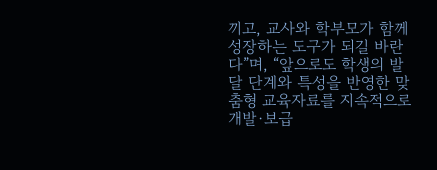끼고, 교사와 학부모가 함께 성장하는 도구가 되길 바란다”며, “앞으로도 학생의 발달 단계와 특성을 반영한 맞춤형 교육자료를 지속적으로 개발·보급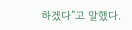하겠다”고 말했다.